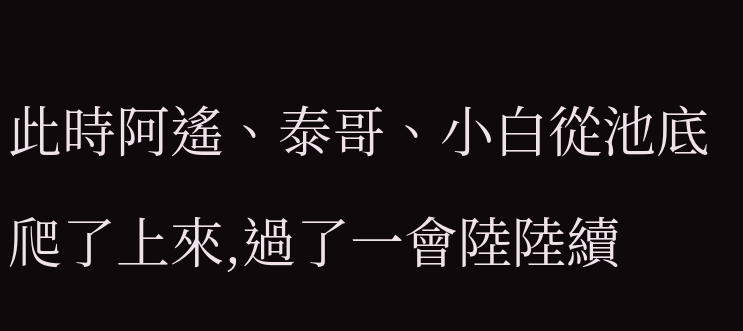此時阿遙、泰哥、小白從池底爬了上來,過了一會陸陸續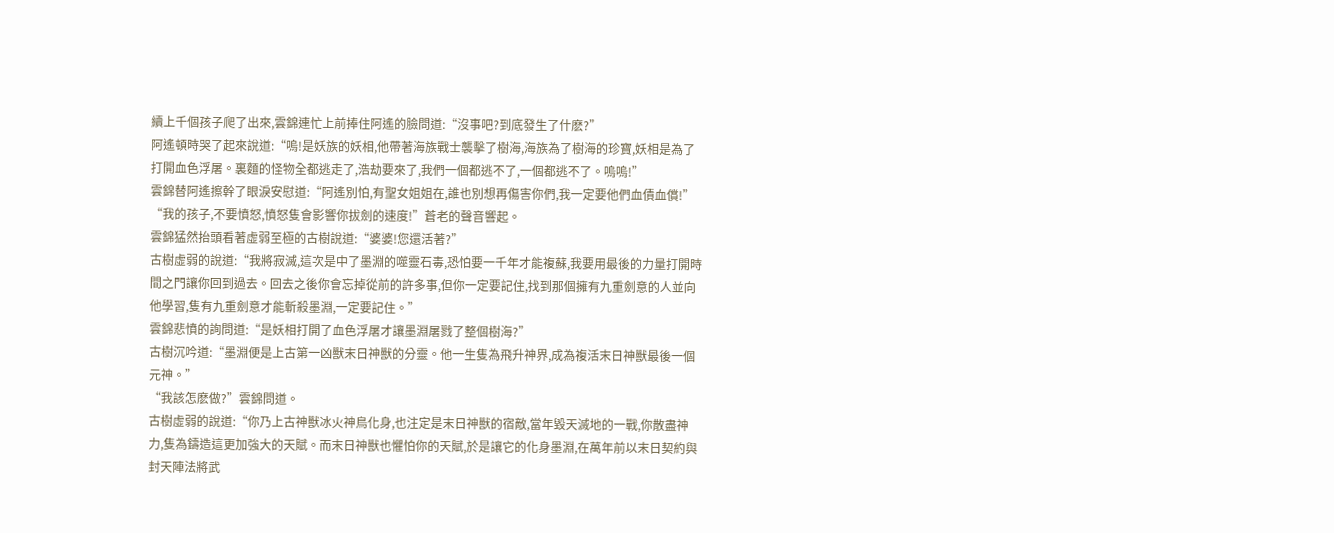續上千個孩子爬了出來,雲錦連忙上前捧住阿遙的臉問道:“沒事吧?到底發生了什麽?”
阿遙頓時哭了起來說道:“嗚!是妖族的妖相,他帶著海族戰士襲擊了樹海,海族為了樹海的珍寶,妖相是為了打開血色浮屠。裏麵的怪物全都逃走了,浩劫要來了,我們一個都逃不了,一個都逃不了。嗚嗚!”
雲錦替阿遙擦幹了眼淚安慰道:“阿遙別怕,有聖女姐姐在,誰也別想再傷害你們,我一定要他們血債血償!”
“我的孩子,不要憤怒,憤怒隻會影響你拔劍的速度!”蒼老的聲音響起。
雲錦猛然抬頭看著虛弱至極的古樹說道:“婆婆!您還活著?”
古樹虛弱的說道:“我將寂滅,這次是中了墨淵的噬靈石毒,恐怕要一千年才能複蘇,我要用最後的力量打開時間之門讓你回到過去。回去之後你會忘掉從前的許多事,但你一定要記住,找到那個擁有九重劍意的人並向他學習,隻有九重劍意才能斬殺墨淵,一定要記住。”
雲錦悲憤的詢問道:“是妖相打開了血色浮屠才讓墨淵屠戮了整個樹海?”
古樹沉吟道:“墨淵便是上古第一凶獸末日神獸的分靈。他一生隻為飛升神界,成為複活末日神獸最後一個元神。”
“我該怎麽做?”雲錦問道。
古樹虛弱的說道:“你乃上古神獸冰火神鳥化身,也注定是末日神獸的宿敵,當年毀天滅地的一戰,你散盡神力,隻為鑄造這更加強大的天賦。而末日神獸也懼怕你的天賦,於是讓它的化身墨淵,在萬年前以末日契約與封天陣法將武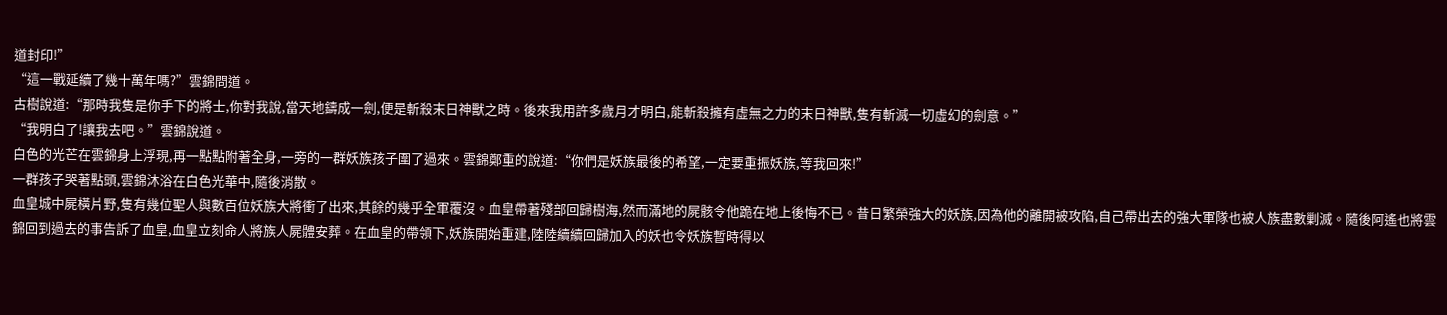道封印!”
“這一戰延續了幾十萬年嗎?”雲錦問道。
古樹說道:“那時我隻是你手下的將士,你對我說,當天地鑄成一劍,便是斬殺末日神獸之時。後來我用許多歲月才明白,能斬殺擁有虛無之力的末日神獸,隻有斬滅一切虛幻的劍意。”
“我明白了!讓我去吧。”雲錦說道。
白色的光芒在雲錦身上浮現,再一點點附著全身,一旁的一群妖族孩子圍了過來。雲錦鄭重的說道:“你們是妖族最後的希望,一定要重振妖族,等我回來!”
一群孩子哭著點頭,雲錦沐浴在白色光華中,隨後消散。
血皇城中屍橫片野,隻有幾位聖人與數百位妖族大將衝了出來,其餘的幾乎全軍覆沒。血皇帶著殘部回歸樹海,然而滿地的屍骸令他跪在地上後悔不已。昔日繁榮強大的妖族,因為他的離開被攻陷,自己帶出去的強大軍隊也被人族盡數剿滅。隨後阿遙也將雲錦回到過去的事告訴了血皇,血皇立刻命人將族人屍體安葬。在血皇的帶領下,妖族開始重建,陸陸續續回歸加入的妖也令妖族暫時得以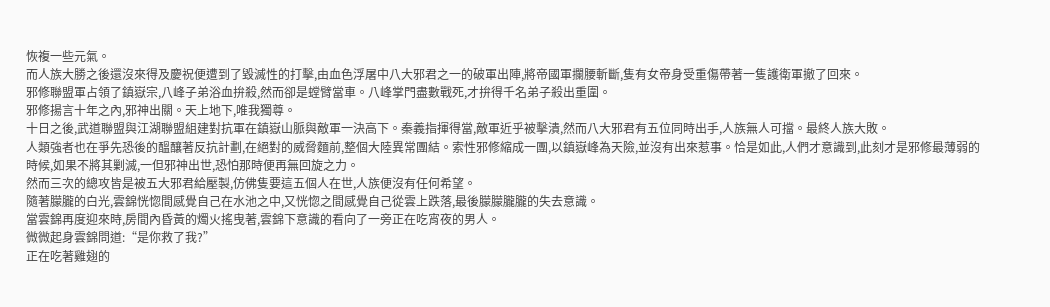恢複一些元氣。
而人族大勝之後還沒來得及慶祝便遭到了毀滅性的打擊,由血色浮屠中八大邪君之一的破軍出陣,將帝國軍攔腰斬斷,隻有女帝身受重傷帶著一隻護衛軍撤了回來。
邪修聯盟軍占領了鎮嶽宗,八峰子弟浴血拚殺,然而卻是螳臂當車。八峰掌門盡數戰死,才拚得千名弟子殺出重圍。
邪修揚言十年之內,邪神出關。天上地下,唯我獨尊。
十日之後,武道聯盟與江湖聯盟組建對抗軍在鎮嶽山脈與敵軍一決高下。秦義指揮得當,敵軍近乎被擊潰,然而八大邪君有五位同時出手,人族無人可擋。最終人族大敗。
人類強者也在爭先恐後的醞釀著反抗計劃,在絕對的威脅麵前,整個大陸異常團結。索性邪修縮成一團,以鎮嶽峰為天險,並沒有出來惹事。恰是如此,人們才意識到,此刻才是邪修最薄弱的時候,如果不將其剿滅,一但邪神出世,恐怕那時便再無回旋之力。
然而三次的總攻皆是被五大邪君給壓製,仿佛隻要這五個人在世,人族便沒有任何希望。
隨著朦朧的白光,雲錦恍惚間感覺自己在水池之中,又恍惚之間感覺自己從雲上跌落,最後朦朦朧朧的失去意識。
當雲錦再度迎來時,房間內昏黃的燭火搖曳著,雲錦下意識的看向了一旁正在吃宵夜的男人。
微微起身雲錦問道:“是你救了我?”
正在吃著雞翅的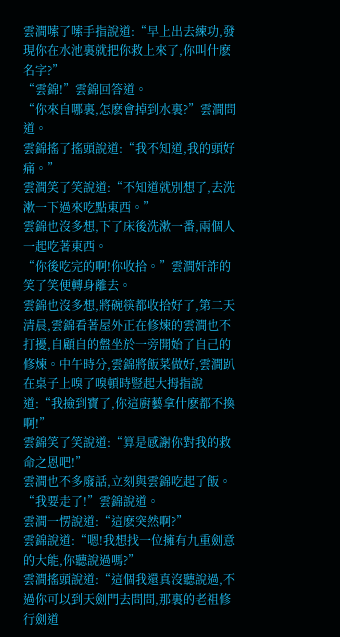雲澗嗦了嗦手指說道:“早上出去練功,發現你在水池裏就把你救上來了,你叫什麽名字?”
“雲錦!”雲錦回答道。
“你來自哪裏,怎麽會掉到水裏?”雲澗問道。
雲錦搖了搖頭說道:“我不知道,我的頭好痛。”
雲澗笑了笑說道:“不知道就別想了,去洗漱一下過來吃點東西。”
雲錦也沒多想,下了床後洗漱一番,兩個人一起吃著東西。
“你後吃完的啊!你收拾。”雲澗奸詐的笑了笑便轉身離去。
雲錦也沒多想,將碗筷都收拾好了,第二天清晨,雲錦看著屋外正在修煉的雲澗也不打擾,自顧自的盤坐於一旁開始了自己的修煉。中午時分,雲錦將飯菜做好,雲澗趴在桌子上嗅了嗅頓時豎起大拇指說道:“我撿到寶了,你這廚藝拿什麽都不換啊!”
雲錦笑了笑說道:“算是感謝你對我的救命之恩吧!”
雲澗也不多廢話,立刻與雲錦吃起了飯。
“我要走了!”雲錦說道。
雲澗一愣說道:“這麽突然啊?”
雲錦說道:“嗯!我想找一位擁有九重劍意的大能,你聽說過嗎?”
雲澗搖頭說道:“這個我還真沒聽說過,不過你可以到天劍門去問問,那裏的老祖修行劍道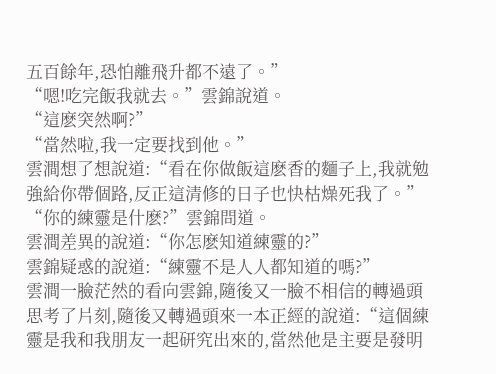五百餘年,恐怕離飛升都不遠了。”
“嗯!吃完飯我就去。”雲錦說道。
“這麽突然啊?”
“當然啦,我一定要找到他。”
雲澗想了想說道:“看在你做飯這麽香的麵子上,我就勉強給你帶個路,反正這清修的日子也快枯燥死我了。”
“你的練靈是什麽?”雲錦問道。
雲澗差異的說道:“你怎麽知道練靈的?”
雲錦疑惑的說道:“練靈不是人人都知道的嗎?”
雲澗一臉茫然的看向雲錦,隨後又一臉不相信的轉過頭思考了片刻,隨後又轉過頭來一本正經的說道:“這個練靈是我和我朋友一起研究出來的,當然他是主要是發明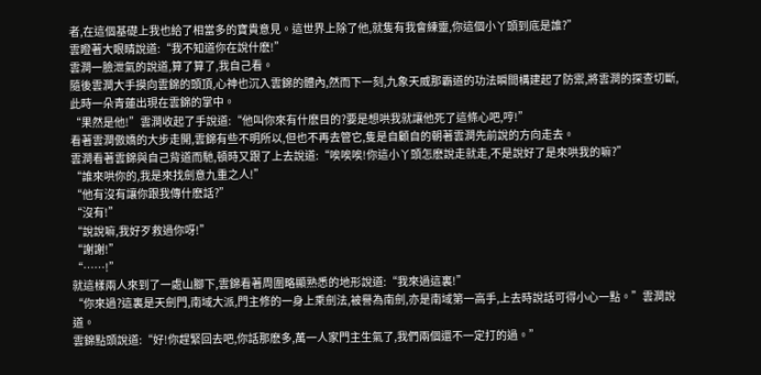者,在這個基礎上我也給了相當多的寶貴意見。這世界上除了他,就隻有我會練靈,你這個小丫頭到底是誰?”
雲瞪著大眼睛說道:“我不知道你在說什麽!”
雲澗一臉泄氣的說道,算了算了,我自己看。
隨後雲澗大手摸向雲錦的頭頂,心神也沉入雲錦的體內,然而下一刻,九象天威那霸道的功法瞬間構建起了防禦,將雲澗的探查切斷,此時一朵青蓮出現在雲錦的掌中。
“果然是他!”雲澗收起了手說道:“他叫你來有什麽目的?要是想哄我就讓他死了這條心吧,哼!”
看著雲澗傲嬌的大步走開,雲錦有些不明所以,但也不再去管它,隻是自顧自的朝著雲澗先前說的方向走去。
雲澗看著雲錦與自己背道而馳,頓時又跟了上去說道:“唉唉唉!你這小丫頭怎麽說走就走,不是說好了是來哄我的嘛?”
“誰來哄你的,我是來找劍意九重之人!”
“他有沒有讓你跟我傳什麽話?”
“沒有!”
“說說嘛,我好歹救過你呀!”
“謝謝!”
“……!”
就這樣兩人來到了一處山腳下,雲錦看著周圍略顯熟悉的地形說道:“我來過這裏!”
“你來過?這裏是天劍門,南域大派,門主修的一身上乘劍法,被譽為南劍,亦是南域第一高手,上去時說話可得小心一點。”雲澗說道。
雲錦點頭說道:“好!你趕緊回去吧,你話那麽多,萬一人家門主生氣了,我們兩個還不一定打的過。”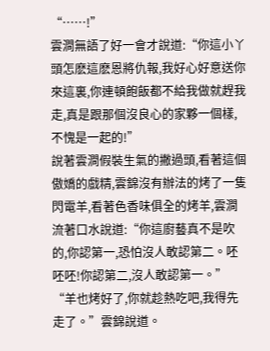“……!”
雲澗無語了好一會才說道:“你這小丫頭怎麽這麽恩將仇報,我好心好意送你來這裏,你連頓飽飯都不給我做就趕我走,真是跟那個沒良心的家夥一個樣,不愧是一起的!”
說著雲澗假裝生氣的撇過頭,看著這個傲嬌的戲精,雲錦沒有辦法的烤了一隻閃電羊,看著色香味俱全的烤羊,雲澗流著口水說道:“你這廚藝真不是吹的,你認第一,恐怕沒人敢認第二。呸呸呸!你認第二,沒人敢認第一。”
“羊也烤好了,你就趁熱吃吧,我得先走了。”雲錦說道。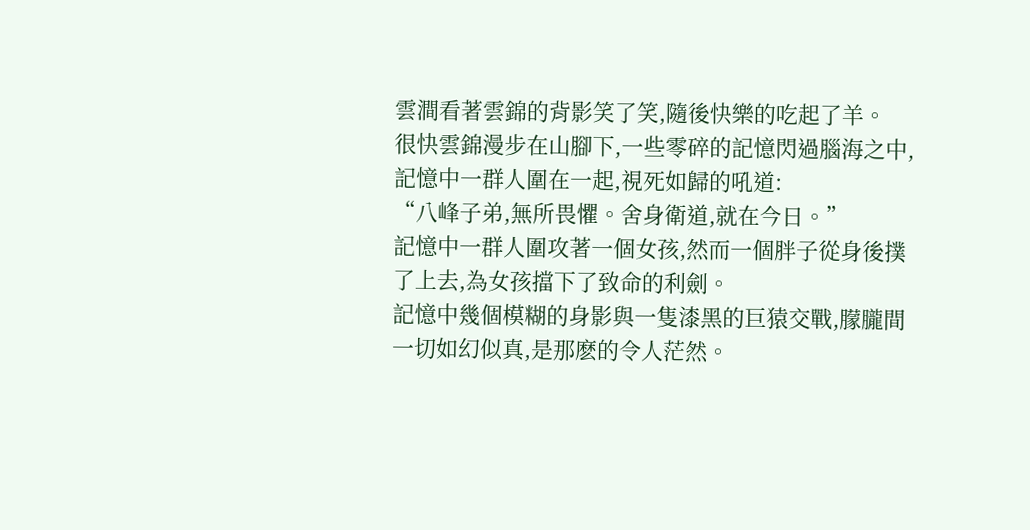雲澗看著雲錦的背影笑了笑,隨後快樂的吃起了羊。
很快雲錦漫步在山腳下,一些零碎的記憶閃過腦海之中,記憶中一群人圍在一起,視死如歸的吼道:
“八峰子弟,無所畏懼。舍身衛道,就在今日。”
記憶中一群人圍攻著一個女孩,然而一個胖子從身後撲了上去,為女孩擋下了致命的利劍。
記憶中幾個模糊的身影與一隻漆黑的巨猿交戰,朦朧間一切如幻似真,是那麽的令人茫然。